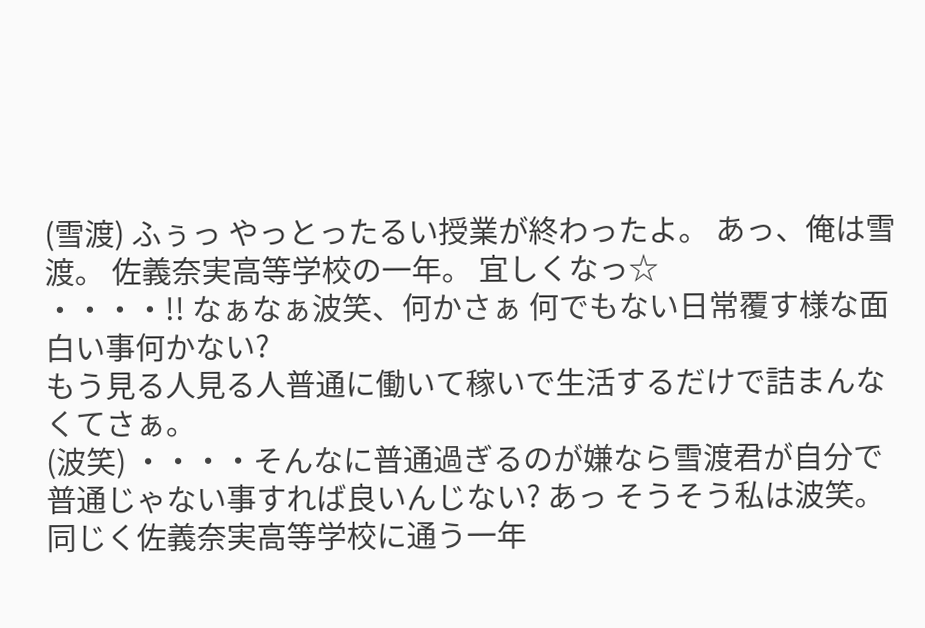(雪渡) ふぅっ やっとったるい授業が終わったよ。 あっ、俺は雪渡。 佐義奈実高等学校の一年。 宜しくなっ☆
・・・・!! なぁなぁ波笑、何かさぁ 何でもない日常覆す様な面白い事何かない?
もう見る人見る人普通に働いて稼いで生活するだけで詰まんなくてさぁ。
(波笑) ・・・・そんなに普通過ぎるのが嫌なら雪渡君が自分で普通じゃない事すれば良いんじない? あっ そうそう私は波笑。 同じく佐義奈実高等学校に通う一年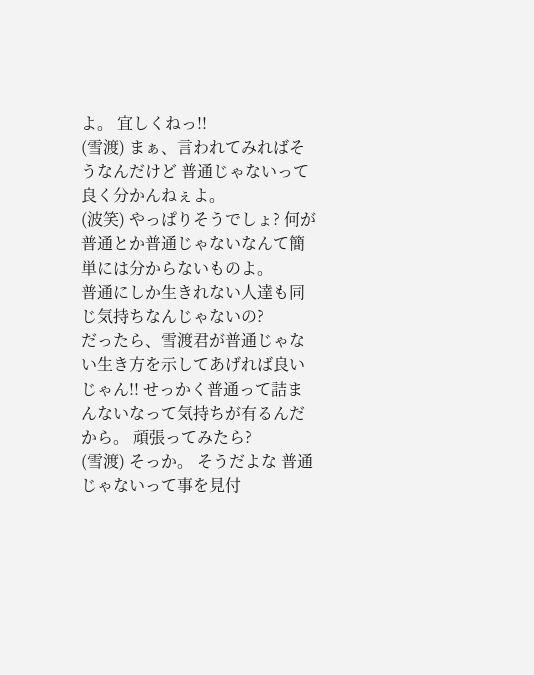よ。 宜しくねっ!!
(雪渡) まぁ、言われてみればそうなんだけど 普通じゃないって良く分かんねぇよ。
(波笑) やっぱりそうでしょ? 何が普通とか普通じゃないなんて簡単には分からないものよ。
普通にしか生きれない人達も同じ気持ちなんじゃないの?
だったら、雪渡君が普通じゃない生き方を示してあげれば良いじゃん!! せっかく普通って詰まんないなって気持ちが有るんだから。 頑張ってみたら?
(雪渡) そっか。 そうだよな 普通じゃないって事を見付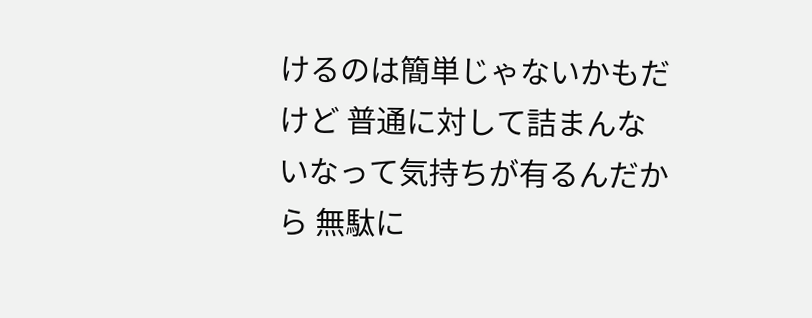けるのは簡単じゃないかもだけど 普通に対して詰まんないなって気持ちが有るんだから 無駄に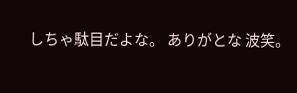しちゃ駄目だよな。 ありがとな 波笑。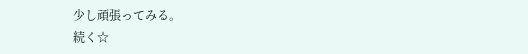少し頑張ってみる。
続く☆